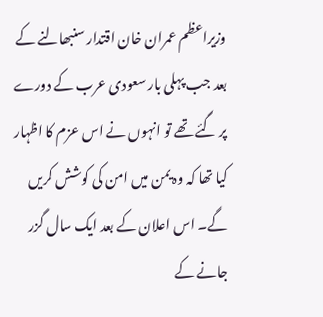وزیراعظم عمران خان اقتدار سنبھالنے کے بعد جب پہلی بار سعودی عرب کے دورے پر گئے تھے تو انہوں نے اس عزم کا اظہار کیا تھا کہ وہ یمن میں امن کی کوشش کریں گے۔ اس اعلان کے بعد ایک سال گزر جانے کے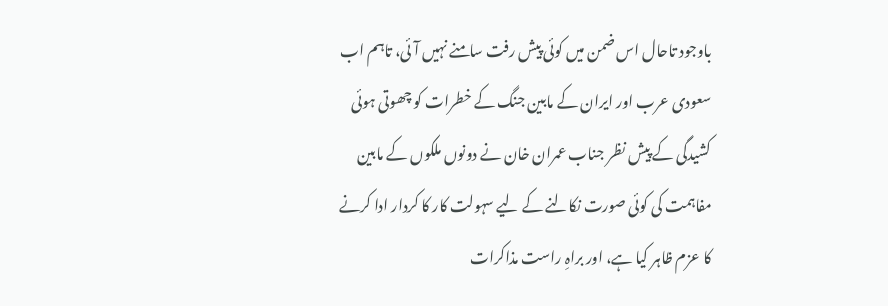باوجود تاحال اس ضمن میں کوئی پیش رفت سامنے نہیں آئی، تاہم اب سعودی عرب اور ایران کے مابین جنگ کے خطرات کو چھوتی ہوئی کشیدگی کے پیش نظر جناب عمران خان نے دونوں ملکوں کے مابین مفاہمت کی کوئی صورت نکالنے کے لیے سہولت کار کا کردار ادا کرنے کا عزم ظاہر کیا ہے، اور براہِ راست مذاکرات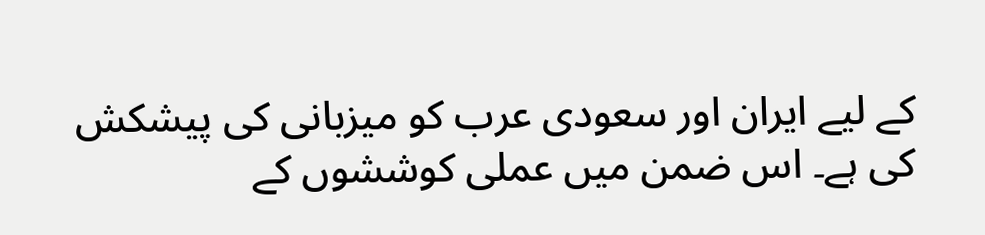کے لیے ایران اور سعودی عرب کو میزبانی کی پیشکش کی ہے۔ اس ضمن میں عملی کوششوں کے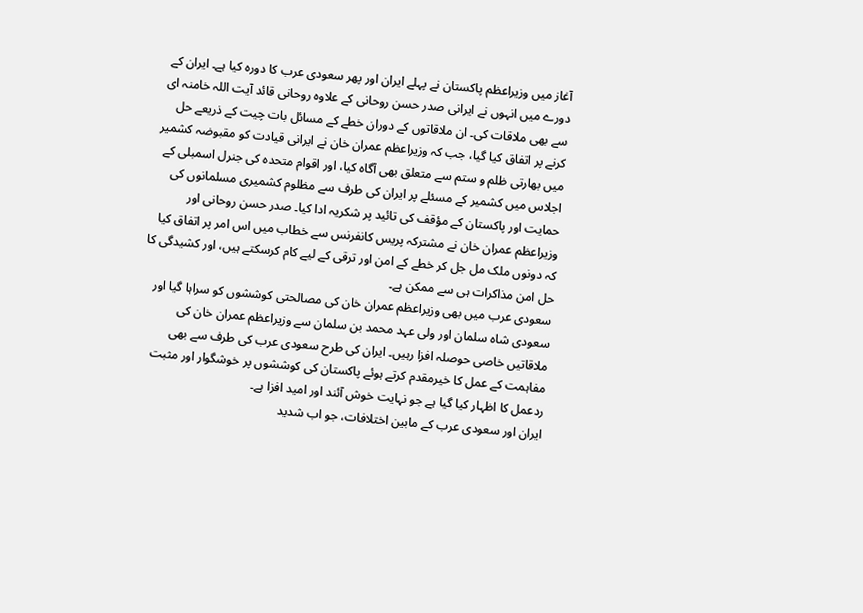آغاز میں وزیراعظم پاکستان نے پہلے ایران اور پھر سعودی عرب کا دورہ کیا ہے۔ ایران کے دورے میں انہوں نے ایرانی صدر حسن روحانی کے علاوہ روحانی قائد آیت اللہ خامنہ ای سے بھی ملاقات کی۔ ان ملاقاتوں کے دوران خطے کے مسائل بات چیت کے ذریعے حل کرنے پر اتفاق کیا گیا، جب کہ وزیراعظم عمران خان نے ایرانی قیادت کو مقبوضہ کشمیر میں بھارتی ظلم و ستم سے متعلق بھی آگاہ کیا، اور اقوام متحدہ کی جنرل اسمبلی کے اجلاس میں کشمیر کے مسئلے پر ایران کی طرف سے مظلوم کشمیری مسلمانوں کی حمایت اور پاکستان کے مؤقف کی تائید پر شکریہ ادا کیا۔ صدر حسن روحانی اور وزیراعظم عمران خان نے مشترکہ پریس کانفرنس سے خطاب میں اس امر پر اتفاق کیا کہ دونوں ملک مل جل کر خطے کے امن اور ترقی کے لیے کام کرسکتے ہیں، اور کشیدگی کا حل امن مذاکرات ہی سے ممکن ہے۔
سعودی عرب میں بھی وزیراعظم عمران خان کی مصالحتی کوششوں کو سراہا گیا اور سعودی شاہ سلمان اور ولی عہد محمد بن سلمان سے وزیراعظم عمران خان کی ملاقاتیں خاصی حوصلہ افزا رہیں۔ ایران کی طرح سعودی عرب کی طرف سے بھی مفاہمت کے عمل کا خیرمقدم کرتے ہوئے پاکستان کی کوششوں پر خوشگوار اور مثبت ردعمل کا اظہار کیا گیا ہے جو نہایت خوش آئند اور امید افزا ہے۔
ایران اور سعودی عرب کے مابین اختلافات، جو اب شدید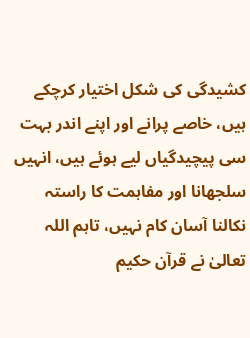کشیدگی کی شکل اختیار کرچکے ہیں، خاصے پرانے اور اپنے اندر بہت سی پیچیدگیاں لیے ہوئے ہیں، انہیں سلجھانا اور مفاہمت کا راستہ نکالنا آسان کام نہیں، تاہم اللہ تعالیٰ نے قرآن حکیم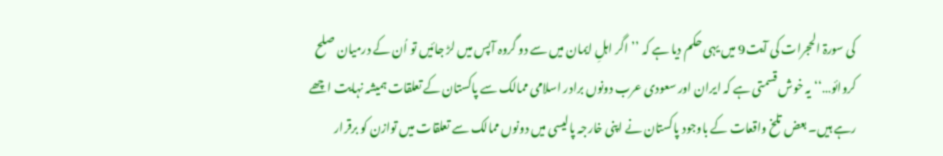کی سورۃ الحجرات کی آیت9 میں یہی حکم دیا ہے کہ ’’اگر اہلِ ایمان میں سے دو گروہ آپس میں لڑ جائیں تو اُن کے درمیان صلح کروائو…‘‘ یہ خوش قسمتی ہے کہ ایران اور سعودی عرب دونوں برادر اسلامی ممالک سے پاکستان کے تعلقات ہمیشہ نہایت اچھے رہے ہیں۔ بعض تلخ واقعات کے باوجود پاکستان نے اپنی خارجہ پالیسی میں دونوں ممالک سے تعلقات میں توازن کو برقرار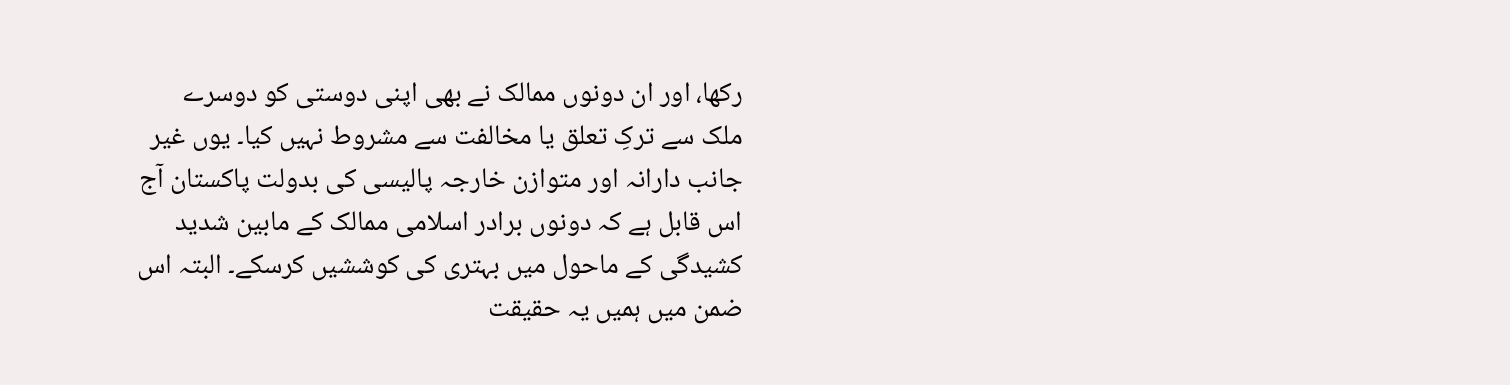رکھا، اور ان دونوں ممالک نے بھی اپنی دوستی کو دوسرے ملک سے ترکِ تعلق یا مخالفت سے مشروط نہیں کیا۔ یوں غیر جانب دارانہ اور متوازن خارجہ پالیسی کی بدولت پاکستان آج اس قابل ہے کہ دونوں برادر اسلامی ممالک کے مابین شدید کشیدگی کے ماحول میں بہتری کی کوششیں کرسکے۔ البتہ اس ضمن میں ہمیں یہ حقیقت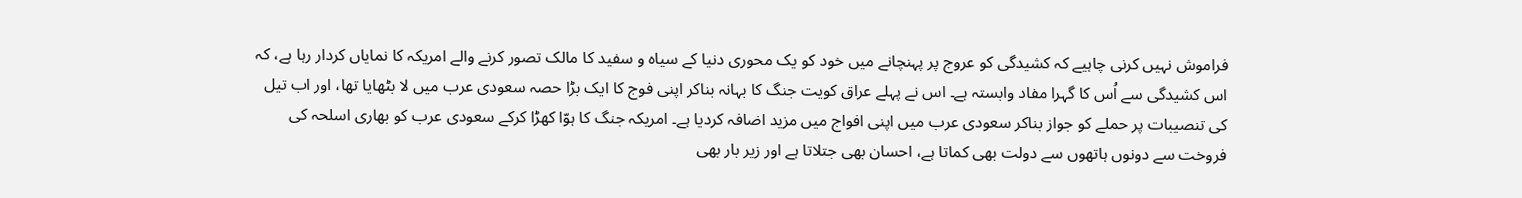فراموش نہیں کرنی چاہیے کہ کشیدگی کو عروج پر پہنچانے میں خود کو یک محوری دنیا کے سیاہ و سفید کا مالک تصور کرنے والے امریکہ کا نمایاں کردار رہا ہے، کہ اس کشیدگی سے اُس کا گہرا مفاد وابستہ ہے۔ اس نے پہلے عراق کویت جنگ کا بہانہ بناکر اپنی فوج کا ایک بڑا حصہ سعودی عرب میں لا بٹھایا تھا، اور اب تیل کی تنصیبات پر حملے کو جواز بناکر سعودی عرب میں اپنی افواج میں مزید اضافہ کردیا ہے۔ امریکہ جنگ کا ہوّا کھڑا کرکے سعودی عرب کو بھاری اسلحہ کی فروخت سے دونوں ہاتھوں سے دولت بھی کماتا ہے، احسان بھی جتلاتا ہے اور زیر بار بھی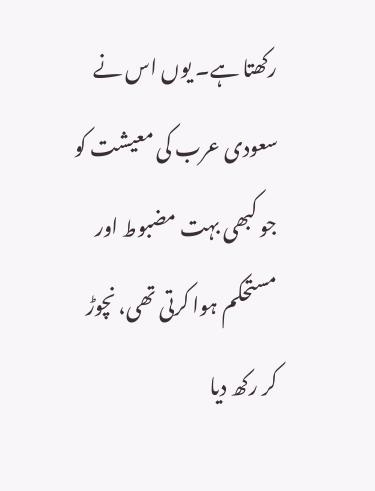رکھتا ہے۔ یوں اس نے سعودی عرب کی معیشت کو جو کبھی بہت مضبوط اور مستحکم ہوا کرتی تھی، نچوڑ کر رکھ دیا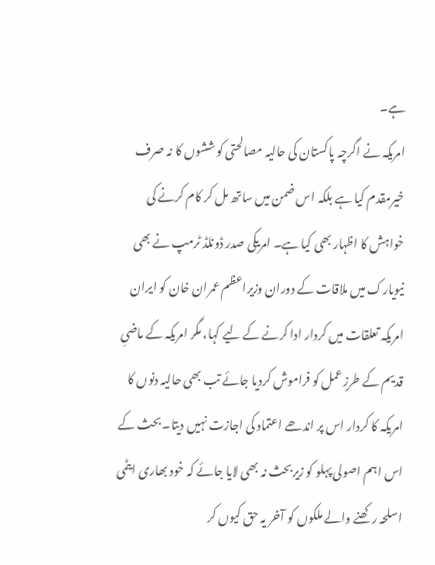ہے۔
امریکہ نے اگرچہ پاکستان کی حالیہ مصالحتی کوششوں کا نہ صرف خیرمقدم کیا ہے بلکہ اس ضمن میں ساتھ مل کر کام کرنے کی خواہش کا اظہار بھی کیا ہے۔ امریکی صدر ڈونلڈ ٹرمپ نے بھی نیویارک میں ملاقات کے دوران وزیراعظم عمران خان کو ایران امریکہ تعلقات میں کردار ادا کرنے کے لیے کہا، مگر امریکہ کے ماضیِ قدیم کے طرزِعمل کو فراموش کردیا جائے تب بھی حالیہ دنوں کا امریکہ کا کردار اس پر اندھے اعتماد کی اجازت نہیں دیتا۔ بحث کے اس اہم اصولی پہلو کو زیربحث نہ بھی لایا جائے کہ خود بھاری ایٹمی اسلحہ رکھنے والے ملکوں کو آخر یہ حق کیوں کر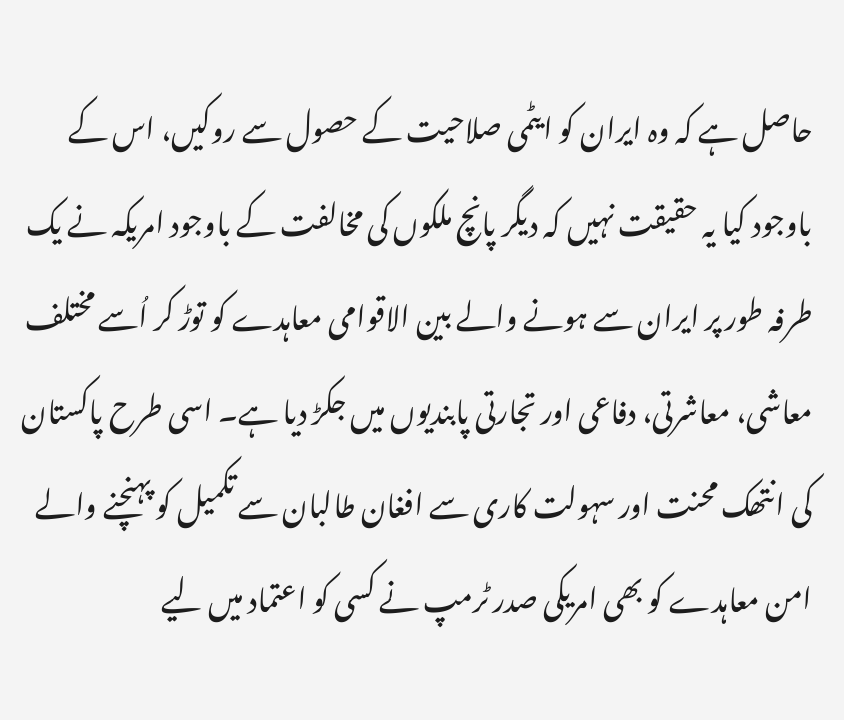حاصل ہے کہ وہ ایران کو ایٹمی صلاحیت کے حصول سے روکیں، اس کے باوجود کیا یہ حقیقت نہیں کہ دیگر پانچ ملکوں کی مخالفت کے باوجود امریکہ نے یک طرفہ طور پر ایران سے ہونے والے بین الاقوامی معاہدے کو توڑ کر اُسے مختلف معاشی، معاشرتی، دفاعی اور تجارتی پابندیوں میں جکڑ دیا ہے۔ اسی طرح پاکستان کی انتھک محنت اور سہولت کاری سے افغان طالبان سے تکمیل کو پہنچنے والے امن معاہدے کو بھی امریکی صدر ٹرمپ نے کسی کو اعتماد میں لیے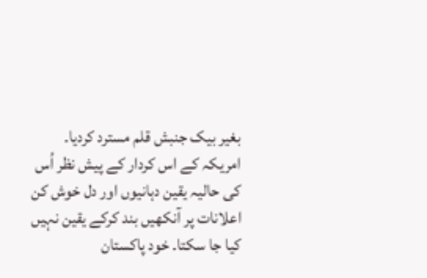بغیر بیک جنبش قلم مسترد کردیا۔ امریکہ کے اس کردار کے پیش نظر اُس کی حالیہ یقین دہانیوں اور دل خوش کن اعلانات پر آنکھیں بند کرکے یقین نہیں کیا جا سکتا۔ خود پاکستان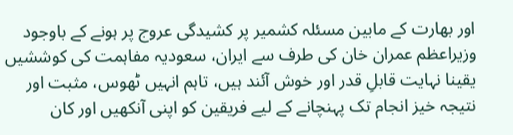اور بھارت کے مابین مسئلہ کشمیر پر کشیدگی عروج پر ہونے کے باوجود وزیراعظم عمران خان کی طرف سے ایران، سعودیہ مفاہمت کی کوششیں یقینا نہایت قابلِ قدر اور خوش آئند ہیں، تاہم انہیں ٹھوس، مثبت اور نتیجہ خیز انجام تک پہنچانے کے لیے فریقین کو اپنی آنکھیں اور کان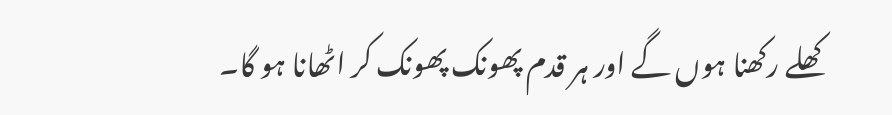کھلے رکھنا ہوں گے اور ہر قدم پھونک پھونک کر اٹھانا ہو گا۔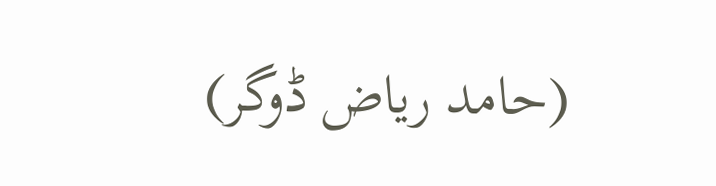(حامد ریاض ڈوگر)